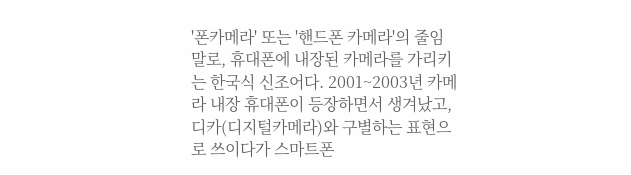'폰카메라' 또는 '핸드폰 카메라'의 줄임말로, 휴대폰에 내장된 카메라를 가리키는 한국식 신조어다. 2001~2003년 카메라 내장 휴대폰이 등장하면서 생겨났고, 디카(디지털카메라)와 구별하는 표현으로 쓰이다가 스마트폰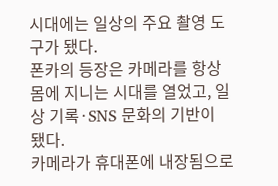시대에는 일상의 주요 촬영 도구가 됐다.
폰카의 등장은 카메라를 항상 몸에 지니는 시대를 열었고, 일상 기록·SNS 문화의 기반이 됐다.
카메라가 휴대폰에 내장됨으로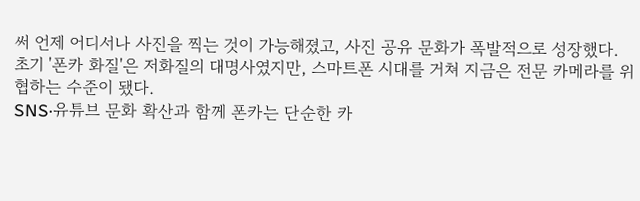써 언제 어디서나 사진을 찍는 것이 가능해졌고, 사진 공유 문화가 폭발적으로 성장했다.
초기 '폰카 화질'은 저화질의 대명사였지만, 스마트폰 시대를 거쳐 지금은 전문 카메라를 위협하는 수준이 됐다.
SNS·유튜브 문화 확산과 함께 폰카는 단순한 카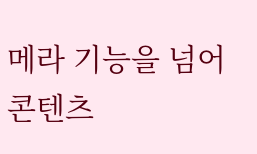메라 기능을 넘어 콘텐츠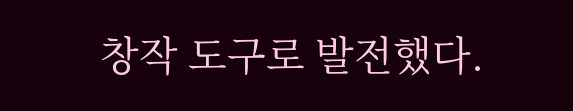창작 도구로 발전했다.